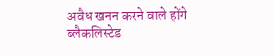अवैध खनन करने वाले होंगे ब्लैकलिस्टेड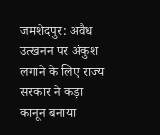जमशेदपुर: अवैध उत्खनन पर अंकुश लगाने के लिए राज्य सरकार ने कड़ा कानून बनाया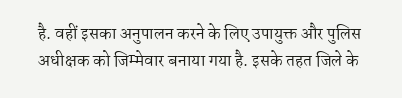है. वहीं इसका अनुपालन करने के लिए उपायुक्त और पुलिस अधीक्षक को जिम्मेवार बनाया गया है. इसके तहत जिले के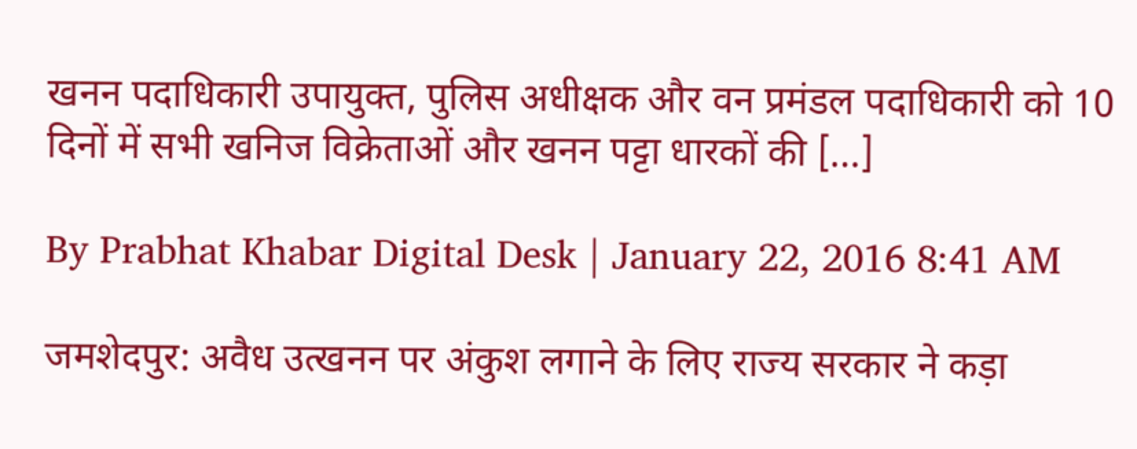खनन पदाधिकारी उपायुक्त, पुलिस अधीक्षक और वन प्रमंडल पदाधिकारी को 10 दिनों में सभी खनिज विक्रेताओं और खनन पट्टा धारकों की […]

By Prabhat Khabar Digital Desk | January 22, 2016 8:41 AM

जमशेदपुर: अवैध उत्खनन पर अंकुश लगाने के लिए राज्य सरकार ने कड़ा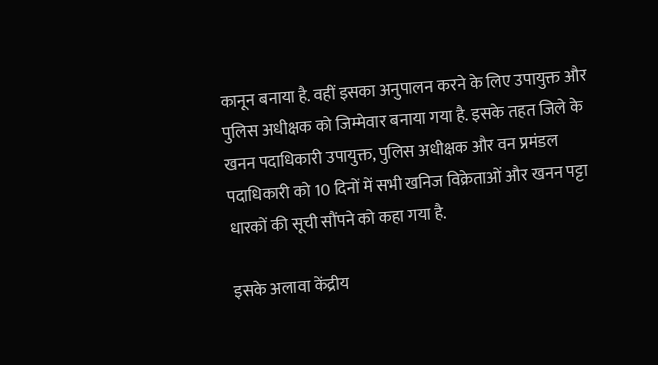कानून बनाया है. वहीं इसका अनुपालन करने के लिए उपायुक्त और पुलिस अधीक्षक को जिम्मेवार बनाया गया है. इसके तहत जिले के खनन पदाधिकारी उपायुक्त, पुलिस अधीक्षक और वन प्रमंडल पदाधिकारी को 10 दिनों में सभी खनिज विक्रेताओं और खनन पट्टा धारकों की सूची सौंपने को कहा गया है.

इसके अलावा केंद्रीय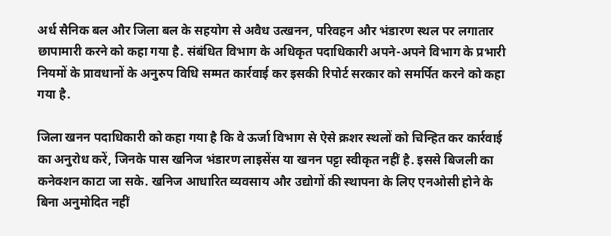अर्ध सैनिक बल और जिला बल के सहयोग से अवैध उत्खनन, परिवहन और भंडारण स्थल पर लगातार छापामारी करने को कहा गया है. संबंधित विभाग के अधिकृत पदाधिकारी अपने-अपने विभाग के प्रभारी नियमों के प्रावधानों के अनुरुप विधि सम्मत कार्रवाई कर इसकी रिपोर्ट सरकार को समर्पित करने को कहा गया है.

जिला खनन पदाधिकारी को कहा गया है कि वे ऊर्जा विभाग से ऐसे क्रशर स्थलों को चिन्हित कर कार्रवाई का अनुरोध करें, जिनके पास खनिज भंडारण लाइसेंस या खनन पट्टा स्वीकृत नहीं है. इससे बिजली का कनेक्शन काटा जा सके. खनिज आधारित व्यवसाय और उद्योगों की स्थापना के लिए एनओसी होने के बिना अनुमोदित नहीं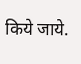किये जाये.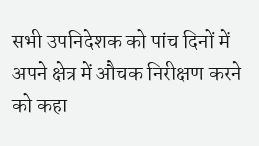सभी उपनिदेशक को पांच दिनों में अपने क्षेत्र में औचक निरीक्षण करने को कहा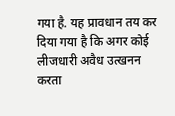गया है. यह प्रावधान तय कर दिया गया है कि अगर कोई लीजधारी अवैध उत्खनन करता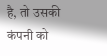है, तो उसकी कंपनी को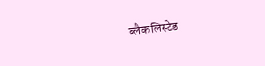ब्लैकलिस्टेड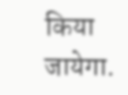किया जायेगा.